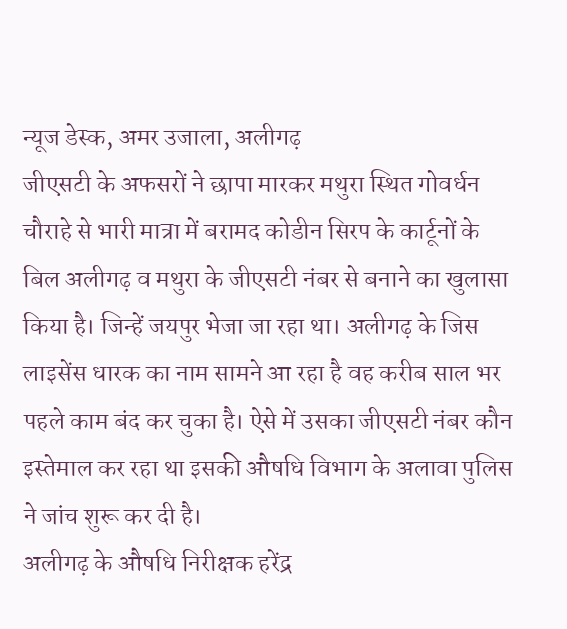न्यूज डेस्क, अमर उजाला, अलीगढ़
जीएसटी के अफसरों ने छापा मारकर मथुरा स्थित गोवर्धन चौराहे से भारी मात्रा में बरामद कोडीन सिरप के कार्टूनों के बिल अलीगढ़ व मथुरा के जीएसटी नंबर से बनाने का खुलासा किया है। जिन्हें जयपुर भेजा जा रहा था। अलीगढ़ के जिस लाइसेंस धारक का नाम सामने आ रहा है वह करीब साल भर पहले काम बंद कर चुका है। ऐसे में उसका जीएसटी नंबर कौन इस्तेमाल कर रहा था इसकी औषधि विभाग के अलावा पुलिस ने जांच शुरू कर दी है।
अलीगढ़ के औषधि निरीक्षक हरेंद्र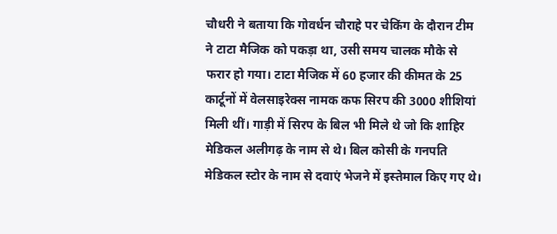चौधरी ने बताया कि गोवर्धन चौराहे पर चेकिंग के दौरान टीम ने टाटा मैजिक को पकड़ा था, उसी समय चालक मौके से फरार हो गया। टाटा मैजिक में 60 हजार की कीमत के 25 कार्टूनों में वेलसाइरेक्स नामक कफ सिरप की 3000 शीशियां मिली थीं। गाड़ी में सिरप के बिल भी मिले थे जो कि शाहिर मेडिकल अलीगढ़ के नाम से थे। बिल कोसी के गनपति मेडिकल स्टोर के नाम से दवाएं भेजने में इस्तेमाल किए गए थे।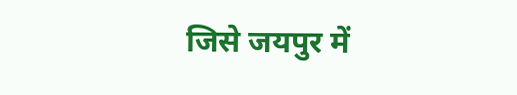जिसे जयपुर में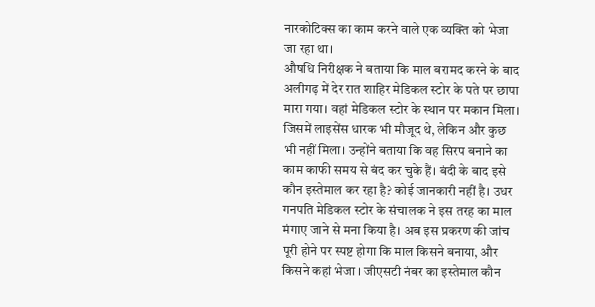नारकोटिक्स का काम करने वाले एक व्यक्ति को भेजा जा रहा था।
औषधि निरीक्षक ने बताया कि माल बरामद करने के बाद अलीगढ़ में देर रात शाहिर मेडिकल स्टोर के पते पर छापा मारा गया। वहां मेडिकल स्टोर के स्थान पर मकान मिला। जिसमें लाइसेंस धारक भी मौजूद थे, लेकिन और कुछ भी नहीं मिला। उन्होंने बताया कि वह सिरप बनाने का काम काफी समय से बंद कर चुके हैं। बंदी के बाद इसे कौन इस्तेमाल कर रहा है? कोई जानकारी नहीं है। उधर गनपति मेडिकल स्टोर के संचालक ने इस तरह का माल मंगाए जाने से मना किया है। अब इस प्रकरण की जांच पूरी होने पर स्पष्ट होगा कि माल किसने बनाया, और किसने कहां भेजा । जीएसटी नंबर का इस्तेमाल कौन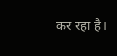कर रहा है।